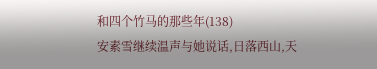和四个竹马的那些年(138)
安素雪继续温声与她说话,日落西山,天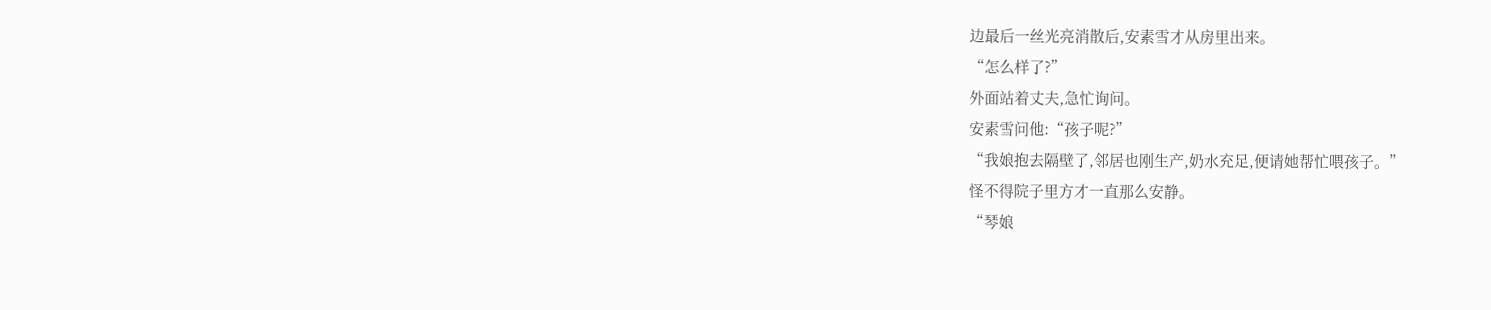边最后一丝光亮消散后,安素雪才从房里出来。
“怎么样了?”
外面站着丈夫,急忙询问。
安素雪问他:“孩子呢?”
“我娘抱去隔壁了,邻居也刚生产,奶水充足,便请她帮忙喂孩子。”
怪不得院子里方才一直那么安静。
“琴娘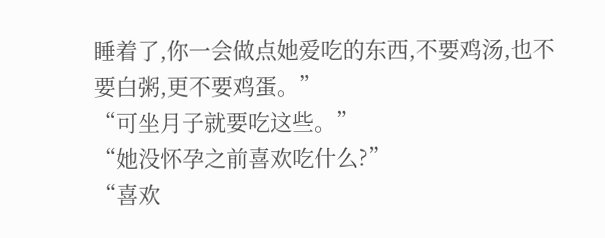睡着了,你一会做点她爱吃的东西,不要鸡汤,也不要白粥,更不要鸡蛋。”
“可坐月子就要吃这些。”
“她没怀孕之前喜欢吃什么?”
“喜欢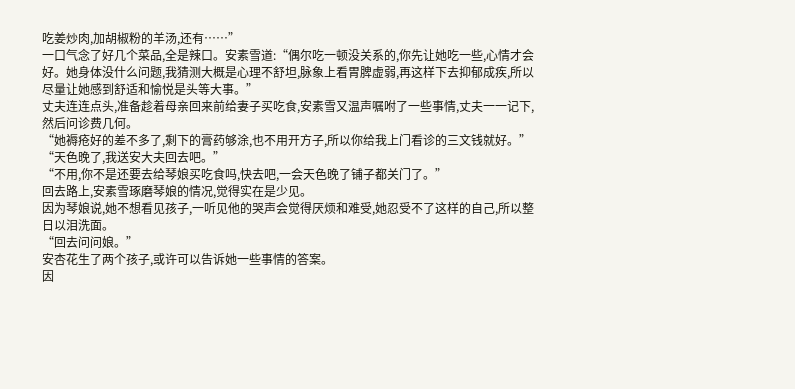吃姜炒肉,加胡椒粉的羊汤,还有……”
一口气念了好几个菜品,全是辣口。安素雪道:“偶尔吃一顿没关系的,你先让她吃一些,心情才会好。她身体没什么问题,我猜测大概是心理不舒坦,脉象上看胃脾虚弱,再这样下去抑郁成疾,所以尽量让她感到舒适和愉悦是头等大事。”
丈夫连连点头,准备趁着母亲回来前给妻子买吃食,安素雪又温声嘱咐了一些事情,丈夫一一记下,然后问诊费几何。
“她褥疮好的差不多了,剩下的膏药够涂,也不用开方子,所以你给我上门看诊的三文钱就好。”
“天色晚了,我送安大夫回去吧。”
“不用,你不是还要去给琴娘买吃食吗,快去吧,一会天色晚了铺子都关门了。”
回去路上,安素雪琢磨琴娘的情况,觉得实在是少见。
因为琴娘说,她不想看见孩子,一听见他的哭声会觉得厌烦和难受,她忍受不了这样的自己,所以整日以泪洗面。
“回去问问娘。”
安杏花生了两个孩子,或许可以告诉她一些事情的答案。
因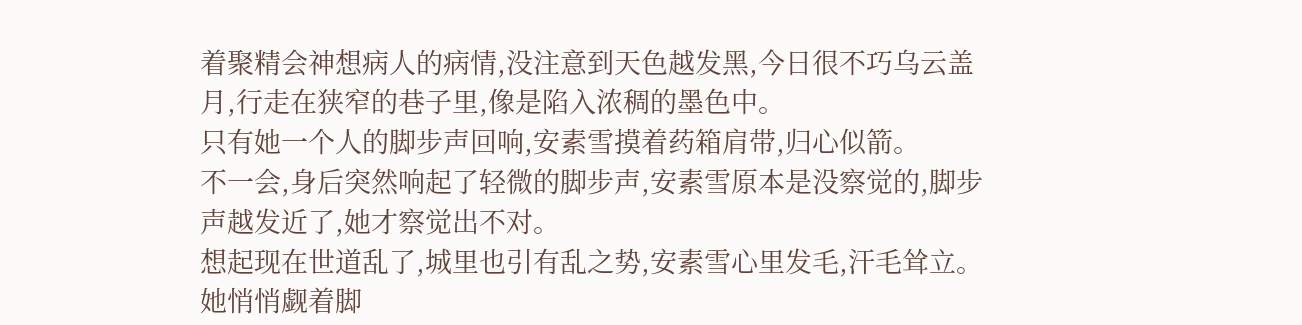着聚精会神想病人的病情,没注意到天色越发黑,今日很不巧乌云盖月,行走在狭窄的巷子里,像是陷入浓稠的墨色中。
只有她一个人的脚步声回响,安素雪摸着药箱肩带,归心似箭。
不一会,身后突然响起了轻微的脚步声,安素雪原本是没察觉的,脚步声越发近了,她才察觉出不对。
想起现在世道乱了,城里也引有乱之势,安素雪心里发毛,汗毛耸立。
她悄悄觑着脚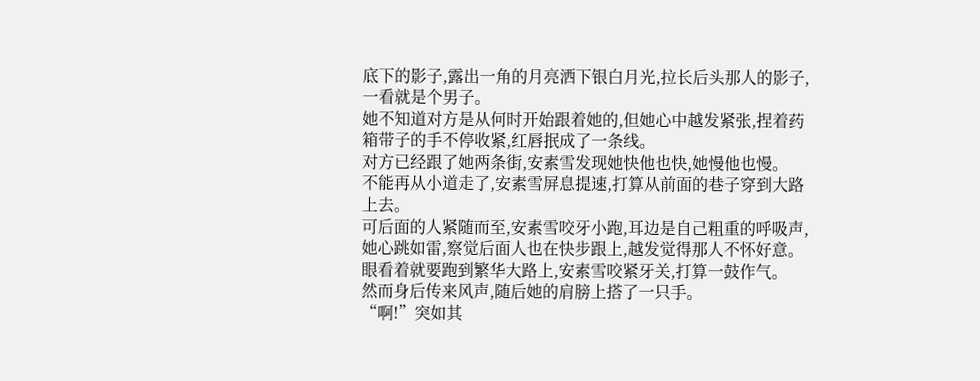底下的影子,露出一角的月亮洒下银白月光,拉长后头那人的影子,一看就是个男子。
她不知道对方是从何时开始跟着她的,但她心中越发紧张,捏着药箱带子的手不停收紧,红唇抿成了一条线。
对方已经跟了她两条街,安素雪发现她快他也快,她慢他也慢。
不能再从小道走了,安素雪屏息提速,打算从前面的巷子穿到大路上去。
可后面的人紧随而至,安素雪咬牙小跑,耳边是自己粗重的呼吸声,她心跳如雷,察觉后面人也在快步跟上,越发觉得那人不怀好意。
眼看着就要跑到繁华大路上,安素雪咬紧牙关,打算一鼓作气。
然而身后传来风声,随后她的肩膀上搭了一只手。
“啊!”突如其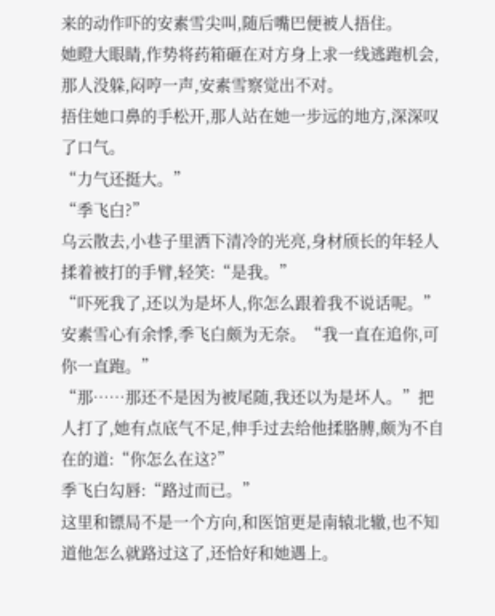来的动作吓的安素雪尖叫,随后嘴巴便被人捂住。
她瞪大眼睛,作势将药箱砸在对方身上求一线逃跑机会,那人没躲,闷哼一声,安素雪察觉出不对。
捂住她口鼻的手松开,那人站在她一步远的地方,深深叹了口气。
“力气还挺大。”
“季飞白?”
乌云散去,小巷子里洒下清冷的光亮,身材颀长的年轻人揉着被打的手臂,轻笑:“是我。”
“吓死我了,还以为是坏人,你怎么跟着我不说话呢。”
安素雪心有余悸,季飞白颇为无奈。“我一直在追你,可你一直跑。”
“那……那还不是因为被尾随,我还以为是坏人。”把人打了,她有点底气不足,伸手过去给他揉胳膊,颇为不自在的道:“你怎么在这?”
季飞白勾唇:“路过而已。”
这里和镖局不是一个方向,和医馆更是南辕北辙,也不知道他怎么就路过这了,还恰好和她遇上。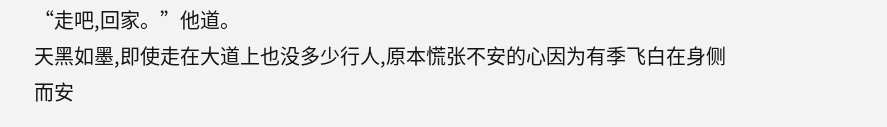“走吧,回家。”他道。
天黑如墨,即使走在大道上也没多少行人,原本慌张不安的心因为有季飞白在身侧而安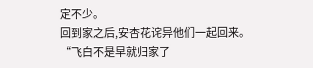定不少。
回到家之后,安杏花诧异他们一起回来。
“飞白不是早就归家了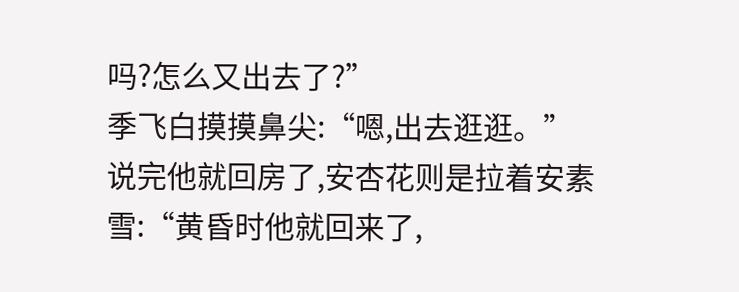吗?怎么又出去了?”
季飞白摸摸鼻尖:“嗯,出去逛逛。”
说完他就回房了,安杏花则是拉着安素雪:“黄昏时他就回来了,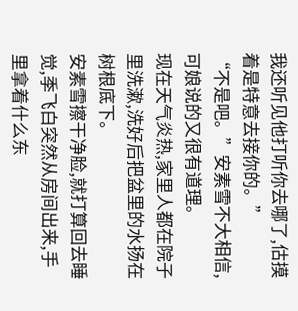我还听见他打听你去哪了,估摸着是特意去接你的。”
“不是吧。”安素雪不大相信,可娘说的又很有道理。
现在天气炎热,家里人都在院子里洗漱,洗好后把盆里的水扬在树根底下。
安素雪擦干净脸,就打算回去睡觉,季飞白突然从房间出来,手里拿着什么东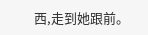西,走到她跟前。